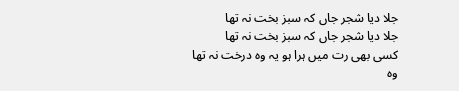جلا دیا شجر جاں کہ سبز بخت نہ تھا
جلا دیا شجر جاں کہ سبز بخت نہ تھا
کسی بھی رت میں ہرا ہو یہ وہ درخت نہ تھا
وہ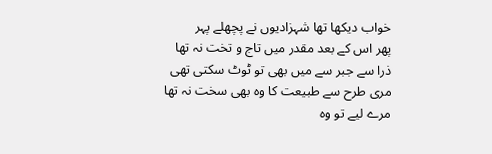خواب دیکھا تھا شہزادیوں نے پچھلے پہر
پھر اس کے بعد مقدر میں تاج و تخت نہ تھا
ذرا سے جبر سے میں بھی تو ٹوٹ سکتی تھی
مری طرح سے طبیعت کا وہ بھی سخت نہ تھا
مرے لیے تو وہ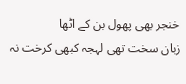خنجر بھی پھول بن کے اٹھا
زبان سخت تھی لہجہ کبھی کرخت نہ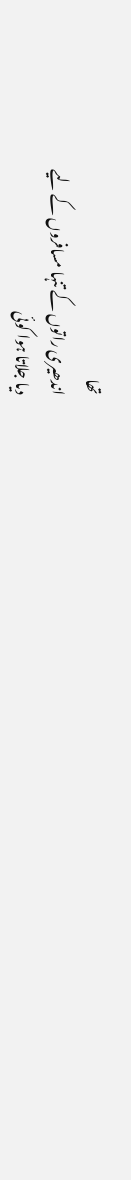تھا
اندھیری راتوں کے تنہا مسافروں کے لیے
دیا جلاتا ہوا کوئی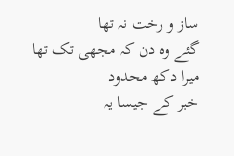ساز و رخت نہ تھا
گئے وہ دن کہ مجھی تک تھا میرا دکھ محدود
خبر کے جیسا یہ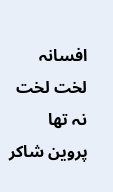افسانہ لخت لخت نہ تھا
پروین شاکر